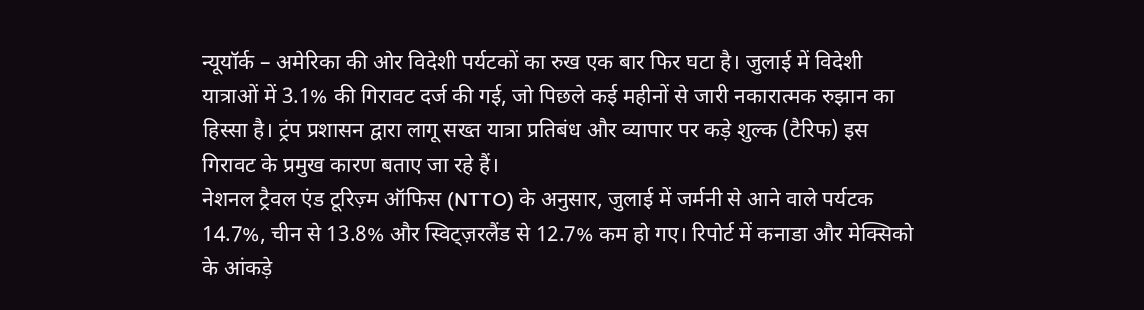न्यूयॉर्क – अमेरिका की ओर विदेशी पर्यटकों का रुख एक बार फिर घटा है। जुलाई में विदेशी यात्राओं में 3.1% की गिरावट दर्ज की गई, जो पिछले कई महीनों से जारी नकारात्मक रुझान का हिस्सा है। ट्रंप प्रशासन द्वारा लागू सख्त यात्रा प्रतिबंध और व्यापार पर कड़े शुल्क (टैरिफ) इस गिरावट के प्रमुख कारण बताए जा रहे हैं।
नेशनल ट्रैवल एंड टूरिज़्म ऑफिस (NTTO) के अनुसार, जुलाई में जर्मनी से आने वाले पर्यटक 14.7%, चीन से 13.8% और स्विट्ज़रलैंड से 12.7% कम हो गए। रिपोर्ट में कनाडा और मेक्सिको के आंकड़े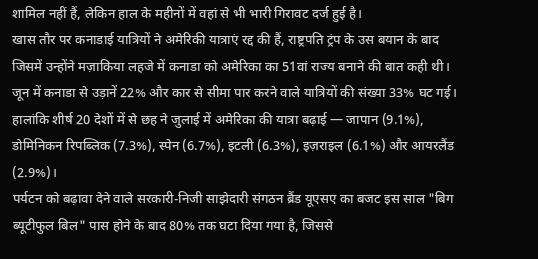शामिल नहीं हैं, लेकिन हाल के महीनों में वहां से भी भारी गिरावट दर्ज हुई है।
खास तौर पर कनाडाई यात्रियों ने अमेरिकी यात्राएं रद्द की हैं, राष्ट्रपति ट्रंप के उस बयान के बाद जिसमें उन्होंने मज़ाकिया लहजे में कनाडा को अमेरिका का 51वां राज्य बनाने की बात कही थी। जून में कनाडा से उड़ानें 22% और कार से सीमा पार करने वाले यात्रियों की संख्या 33% घट गई।
हालांकि शीर्ष 20 देशों में से छह ने जुलाई में अमेरिका की यात्रा बढ़ाई — जापान (9.1%), डोमिनिकन रिपब्लिक (7.3%), स्पेन (6.7%), इटली (6.3%), इज़राइल (6.1%) और आयरलैंड (2.9%)।
पर्यटन को बढ़ावा देने वाले सरकारी-निजी साझेदारी संगठन ब्रैंड यूएसए का बजट इस साल "बिग ब्यूटीफुल बिल" पास होने के बाद 80% तक घटा दिया गया है, जिससे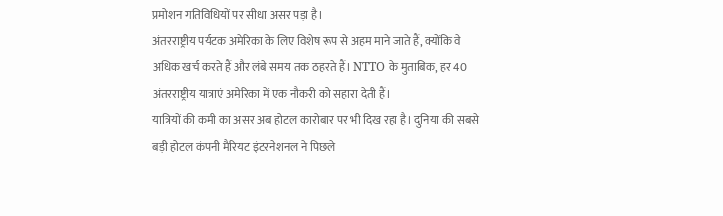प्रमोशन गतिविधियों पर सीधा असर पड़ा है।
अंतरराष्ट्रीय पर्यटक अमेरिका के लिए विशेष रूप से अहम माने जाते हैं, क्योंकि वे अधिक खर्च करते हैं और लंबे समय तक ठहरते हैं। NTTO के मुताबिक, हर 40 अंतरराष्ट्रीय यात्राएं अमेरिका में एक नौकरी को सहारा देती हैं।
यात्रियों की कमी का असर अब होटल कारोबार पर भी दिख रहा है। दुनिया की सबसे बड़ी होटल कंपनी मैरियट इंटरनेशनल ने पिछले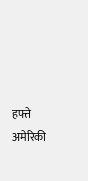हफ्ते अमेरिकी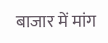बाजार में मांग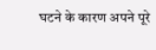घटने के कारण अपने पूरे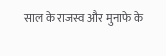साल के राजस्व और मुनाफे के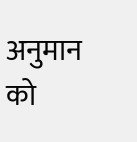अनुमान को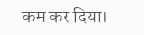कम कर दिया।